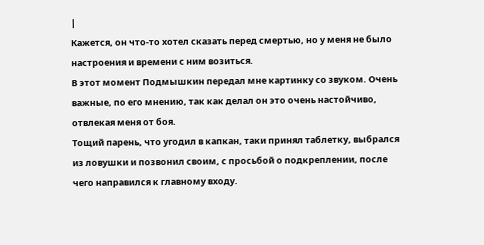|
Кажется, он что-то хотел сказать перед смертью, но у меня не было настроения и времени с ним возиться.
В этот момент Подмышкин передал мне картинку со звуком. Очень важные, по его мнению, так как делал он это очень настойчиво, отвлекая меня от боя.
Тощий парень, что угодил в капкан, таки принял таблетку, выбрался из ловушки и позвонил своим, с просьбой о подкреплении, после чего направился к главному входу.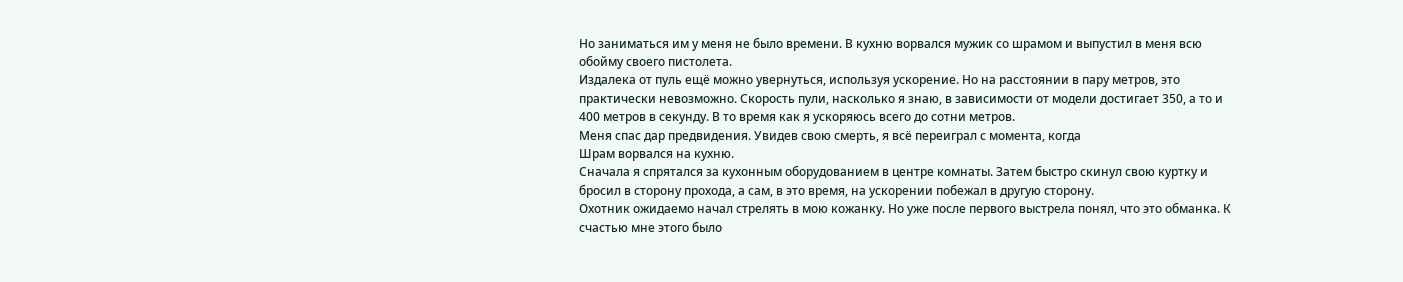Но заниматься им у меня не было времени. В кухню ворвался мужик со шрамом и выпустил в меня всю обойму своего пистолета.
Издалека от пуль ещё можно увернуться, используя ускорение. Но на расстоянии в пару метров, это практически невозможно. Скорость пули, насколько я знаю, в зависимости от модели достигает 350, а то и 400 метров в секунду. В то время как я ускоряюсь всего до сотни метров.
Меня спас дар предвидения. Увидев свою смерть, я всё переиграл с момента, когда
Шрам ворвался на кухню.
Сначала я спрятался за кухонным оборудованием в центре комнаты. Затем быстро скинул свою куртку и бросил в сторону прохода, а сам, в это время, на ускорении побежал в другую сторону.
Охотник ожидаемо начал стрелять в мою кожанку. Но уже после первого выстрела понял, что это обманка. К счастью мне этого было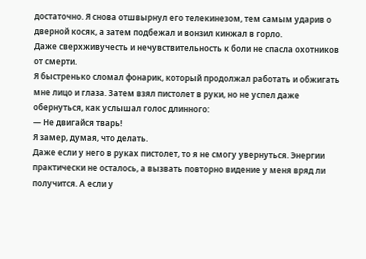достаточно. Я снова отшвырнул его телекинезом, тем самым ударив о дверной косяк, а затем подбежал и вонзил кинжал в горло.
Даже сверхживучесть и нечувствительность к боли не спасла охотников от смерти.
Я быстренько сломал фонарик, который продолжал работать и обжигать мне лицо и глаза. Затем взял пистолет в руки, но не успел даже обернуться, как услышал голос длинного:
— Не двигайся тварь!
Я замер, думая, что делать.
Даже если у него в руках пистолет, то я не смогу увернуться. Энергии практически не осталось, а вызвать повторно видение у меня вряд ли получится. А если у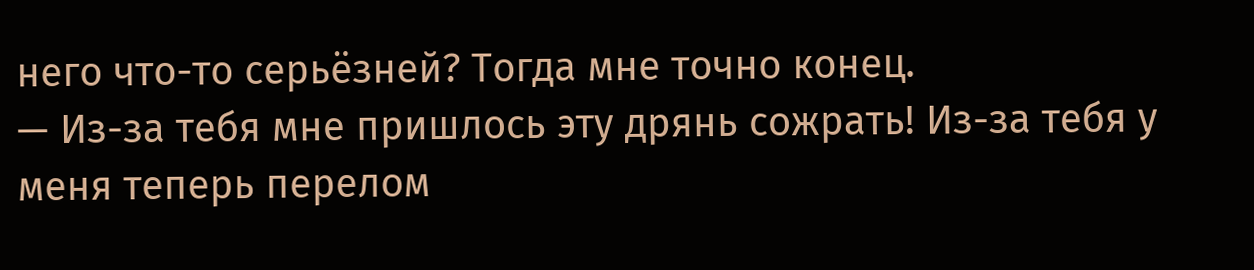него что-то серьёзней? Тогда мне точно конец.
— Из-за тебя мне пришлось эту дрянь сожрать! Из-за тебя у меня теперь перелом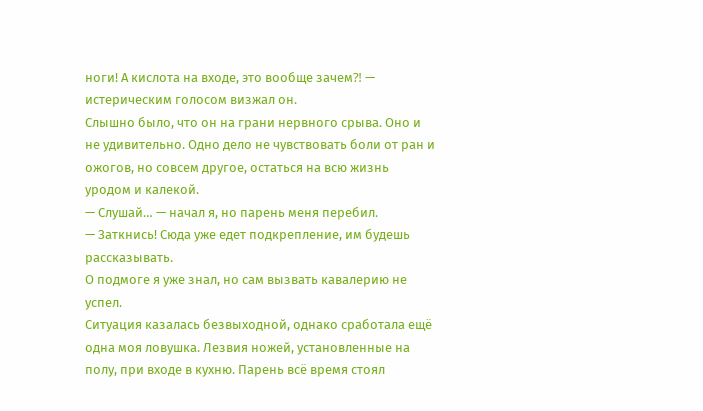ноги! А кислота на входе, это вообще зачем⁈ — истерическим голосом визжал он.
Слышно было, что он на грани нервного срыва. Оно и не удивительно. Одно дело не чувствовать боли от ран и ожогов, но совсем другое, остаться на всю жизнь уродом и калекой.
— Слушай… — начал я, но парень меня перебил.
— Заткнись! Сюда уже едет подкрепление, им будешь рассказывать.
О подмоге я уже знал, но сам вызвать кавалерию не успел.
Ситуация казалась безвыходной, однако сработала ещё одна моя ловушка. Лезвия ножей, установленные на полу, при входе в кухню. Парень всё время стоял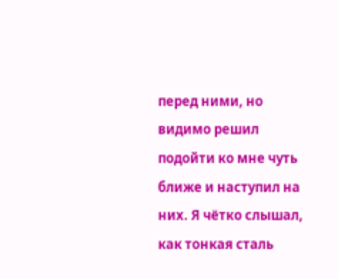перед ними, но видимо решил подойти ко мне чуть ближе и наступил на них. Я чётко слышал, как тонкая сталь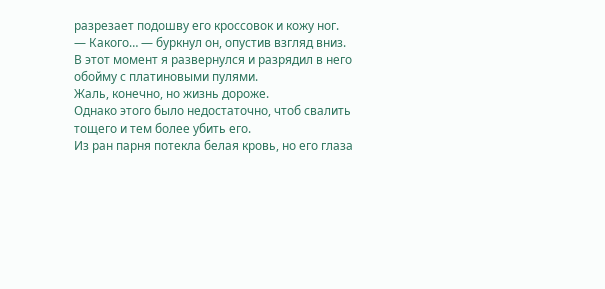разрезает подошву его кроссовок и кожу ног.
— Какого… — буркнул он, опустив взгляд вниз.
В этот момент я развернулся и разрядил в него обойму с платиновыми пулями.
Жаль, конечно, но жизнь дороже.
Однако этого было недостаточно, чтоб свалить тощего и тем более убить его.
Из ран парня потекла белая кровь, но его глаза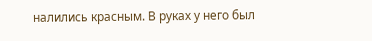налились красным. В руках у него был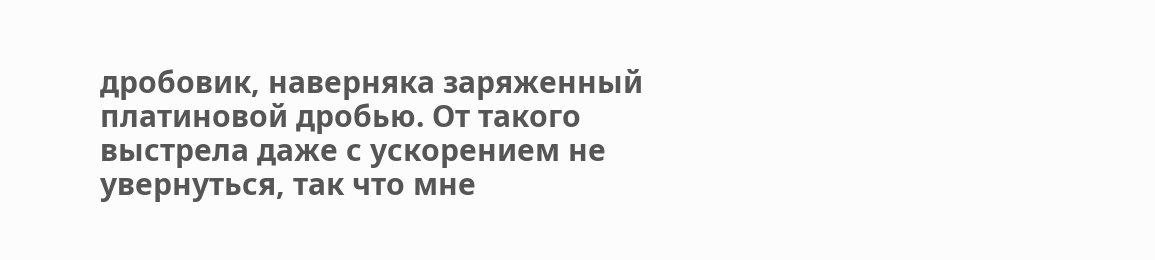дробовик, наверняка заряженный платиновой дробью. От такого выстрела даже с ускорением не увернуться, так что мне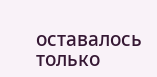оставалось только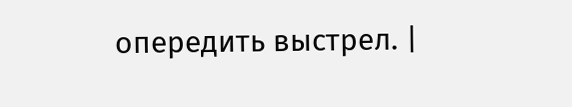опередить выстрел. |